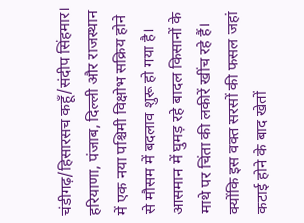चंडीगढ़/हिसारसच कहूँ/संदीप सिंहमार। हरियाणा, पंजाब, दिल्ली और राजस्थान में एक नया पश्चिमी विक्षोभ सक्रिय होने से मौसम में बदलाव शुरू हो गया है। आसमान में घुमड़ रहे बादल किसानों के माथे पर चिंता की लकीरें खींच रहे हैं। क्योंकि इस वक्त सरसों की फसल जहां कटाई होने के बाद खेतों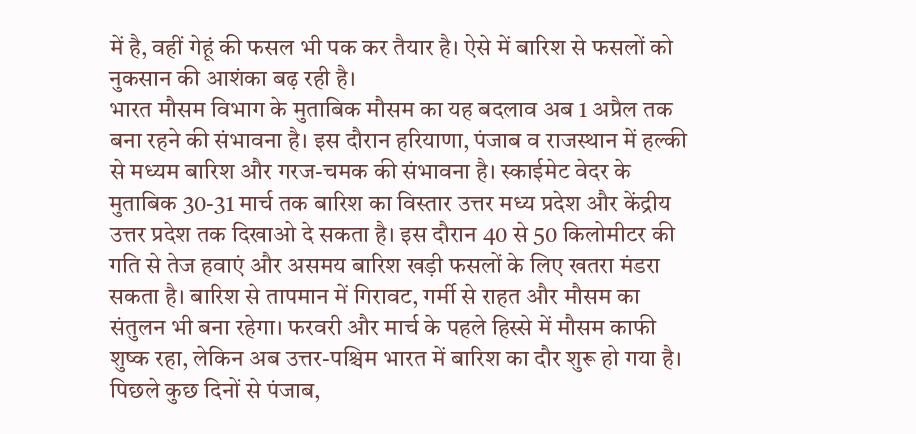में है, वहीं गेहूं की फसल भी पक कर तैयार है। ऐसे में बारिश से फसलों को नुकसान की आशंका बढ़ रही है।
भारत मौसम विभाग के मुताबिक मौसम का यह बदलाव अब 1 अप्रैल तक बना रहने की संभावना है। इस दौरान हरियाणा, पंजाब व राजस्थान में हल्की से मध्यम बारिश और गरज-चमक की संभावना है। स्काईमेट वेदर के मुताबिक 30-31 मार्च तक बारिश का विस्तार उत्तर मध्य प्रदेश और केंद्रीय उत्तर प्रदेश तक दिखाओ दे सकता है। इस दौरान 40 से 50 किलोमीटर की गति से तेज हवाएं और असमय बारिश खड़ी फसलों के लिए खतरा मंडरा सकता है। बारिश से तापमान में गिरावट, गर्मी से राहत और मौसम का संतुलन भी बना रहेगा। फरवरी और मार्च के पहले हिस्से में मौसम काफी शुष्क रहा, लेकिन अब उत्तर-पश्चिम भारत में बारिश का दौर शुरू हो गया है।
पिछले कुछ दिनों से पंजाब,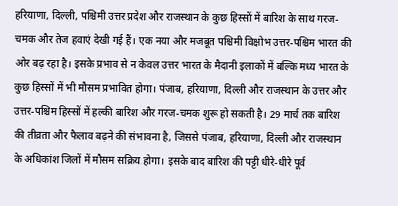हरियाणा, दिल्ली, पश्चिमी उत्तर प्रदेश और राजस्थान के कुछ हिस्सों में बारिश के साथ गरज-चमक और तेज हवाएं देखी गई हैं। एक नया और मजबूत पश्चिमी विक्षोभ उत्तर-पश्चिम भारत की ओर बढ़ रहा है। इसके प्रभाव से न केवल उत्तर भारत के मैदानी इलाकों में बल्कि मध्य भारत के कुछ हिस्सों में भी मौसम प्रभावित होगा। पंजाब, हरियाणा, दिल्ली और राजस्थान के उत्तर और उत्तर-पश्चिम हिस्सों में हल्की बारिश और गरज-चमक शुरू हो सकती है। 29 मार्च तक बारिश की तीव्रता और फैलाव बढ़ने की संभावना है, जिससे पंजाब, हरियाणा, दिल्ली और राजस्थान के अधिकांश जिलों में मौसम सक्रिय होगा। इसके बाद बारिश की पट्टी धीरे-धीरे पूर्व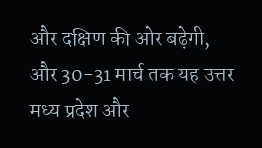और दक्षिण की ओर बढ़ेगी, और 30-31 मार्च तक यह उत्तर मध्य प्रदेश और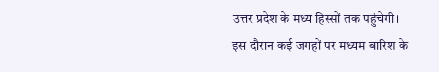उत्तर प्रदेश के मध्य हिस्सों तक पहुंचेगी। इस दौरान कई जगहों पर मध्यम बारिश के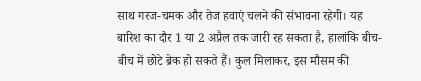साथ गरज-चमक और तेज हवाएं चलने की संभावना रहेगी। यह बारिश का दौर 1 या 2 अप्रैल तक जारी रह सकता है, हालांकि बीच-बीच में छोटे ब्रेक हो सकते हैं। कुल मिलाकर, इस मौसम की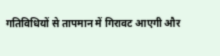गतिविधियों से तापमान में गिरावट आएगी और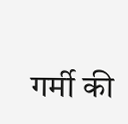गर्मी की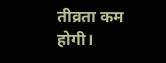तीव्रता कम होगी।